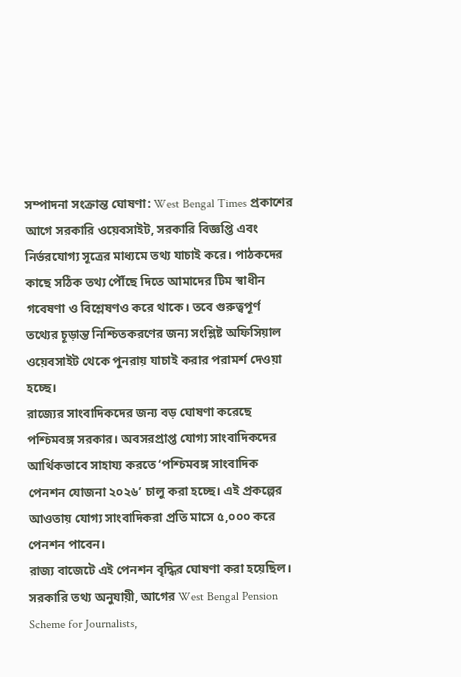সম্পাদনা সংক্রান্ত ঘোষণা: West Bengal Times প্রকাশের আগে সরকারি ওয়েবসাইট, সরকারি বিজ্ঞপ্তি এবং নির্ভরযোগ্য সূত্রের মাধ্যমে তথ্য যাচাই করে। পাঠকদের কাছে সঠিক তথ্য পৌঁছে দিতে আমাদের টিম স্বাধীন গবেষণা ও বিশ্লেষণও করে থাকে। তবে গুরুত্বপূর্ণ তথ্যের চূড়ান্ত নিশ্চিতকরণের জন্য সংশ্লিষ্ট অফিসিয়াল ওয়েবসাইট থেকে পুনরায় যাচাই করার পরামর্শ দেওয়া হচ্ছে।
রাজ্যের সাংবাদিকদের জন্য বড় ঘোষণা করেছে পশ্চিমবঙ্গ সরকার। অবসরপ্রাপ্ত যোগ্য সাংবাদিকদের আর্থিকভাবে সাহায্য করতে ‘পশ্চিমবঙ্গ সাংবাদিক পেনশন যোজনা ২০২৬’ চালু করা হচ্ছে। এই প্রকল্পের আওতায় যোগ্য সাংবাদিকরা প্রতি মাসে ৫,০০০ করে পেনশন পাবেন।
রাজ্য বাজেটে এই পেনশন বৃদ্ধির ঘোষণা করা হয়েছিল। সরকারি তথ্য অনুযায়ী, আগের West Bengal Pension Scheme for Journalists,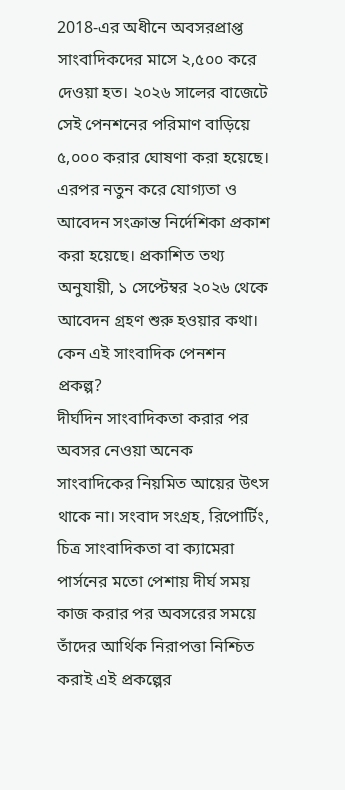2018-এর অধীনে অবসরপ্রাপ্ত সাংবাদিকদের মাসে ২,৫০০ করে দেওয়া হত। ২০২৬ সালের বাজেটে সেই পেনশনের পরিমাণ বাড়িয়ে ৫,০০০ করার ঘোষণা করা হয়েছে।
এরপর নতুন করে যোগ্যতা ও আবেদন সংক্রান্ত নির্দেশিকা প্রকাশ করা হয়েছে। প্রকাশিত তথ্য অনুযায়ী, ১ সেপ্টেম্বর ২০২৬ থেকে আবেদন গ্রহণ শুরু হওয়ার কথা।
কেন এই সাংবাদিক পেনশন প্রকল্প?
দীর্ঘদিন সাংবাদিকতা করার পর অবসর নেওয়া অনেক সাংবাদিকের নিয়মিত আয়ের উৎস থাকে না। সংবাদ সংগ্রহ, রিপোর্টিং, চিত্র সাংবাদিকতা বা ক্যামেরা পার্সনের মতো পেশায় দীর্ঘ সময় কাজ করার পর অবসরের সময়ে তাঁদের আর্থিক নিরাপত্তা নিশ্চিত করাই এই প্রকল্পের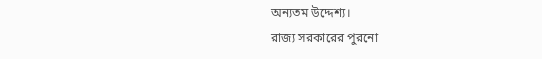অন্যতম উদ্দেশ্য।
রাজ্য সরকারের পুরনো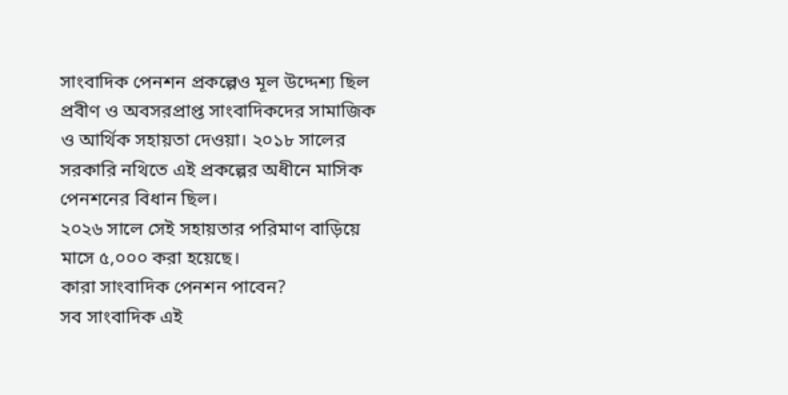সাংবাদিক পেনশন প্রকল্পেও মূল উদ্দেশ্য ছিল প্রবীণ ও অবসরপ্রাপ্ত সাংবাদিকদের সামাজিক ও আর্থিক সহায়তা দেওয়া। ২০১৮ সালের সরকারি নথিতে এই প্রকল্পের অধীনে মাসিক পেনশনের বিধান ছিল।
২০২৬ সালে সেই সহায়তার পরিমাণ বাড়িয়ে মাসে ৫,০০০ করা হয়েছে।
কারা সাংবাদিক পেনশন পাবেন?
সব সাংবাদিক এই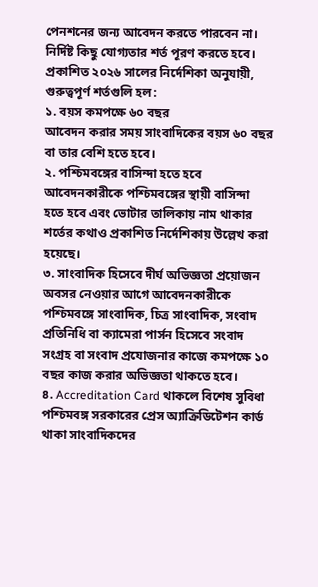পেনশনের জন্য আবেদন করতে পারবেন না। নির্দিষ্ট কিছু যোগ্যতার শর্ত পূরণ করতে হবে।
প্রকাশিত ২০২৬ সালের নির্দেশিকা অনুযায়ী, গুরুত্বপূর্ণ শর্তগুলি হল:
১. বয়স কমপক্ষে ৬০ বছর
আবেদন করার সময় সাংবাদিকের বয়স ৬০ বছর বা তার বেশি হতে হবে।
২. পশ্চিমবঙ্গের বাসিন্দা হতে হবে
আবেদনকারীকে পশ্চিমবঙ্গের স্থায়ী বাসিন্দা হতে হবে এবং ভোটার তালিকায় নাম থাকার শর্তের কথাও প্রকাশিত নির্দেশিকায় উল্লেখ করা হয়েছে।
৩. সাংবাদিক হিসেবে দীর্ঘ অভিজ্ঞতা প্রয়োজন
অবসর নেওয়ার আগে আবেদনকারীকে পশ্চিমবঙ্গে সাংবাদিক, চিত্র সাংবাদিক, সংবাদ প্রতিনিধি বা ক্যামেরা পার্সন হিসেবে সংবাদ সংগ্রহ বা সংবাদ প্রযোজনার কাজে কমপক্ষে ১০ বছর কাজ করার অভিজ্ঞতা থাকতে হবে।
৪. Accreditation Card থাকলে বিশেষ সুবিধা
পশ্চিমবঙ্গ সরকারের প্রেস অ্যাক্রিডিটেশন কার্ড থাকা সাংবাদিকদের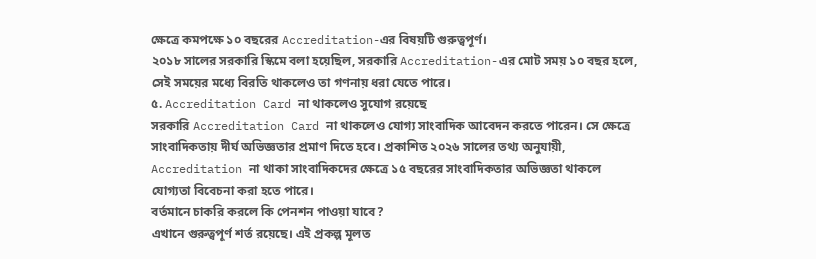ক্ষেত্রে কমপক্ষে ১০ বছরের Accreditation-এর বিষয়টি গুরুত্বপূর্ণ।
২০১৮ সালের সরকারি স্কিমে বলা হয়েছিল, সরকারি Accreditation-এর মোট সময় ১০ বছর হলে, সেই সময়ের মধ্যে বিরতি থাকলেও তা গণনায় ধরা যেতে পারে।
৫. Accreditation Card না থাকলেও সুযোগ রয়েছে
সরকারি Accreditation Card না থাকলেও যোগ্য সাংবাদিক আবেদন করতে পারেন। সে ক্ষেত্রে সাংবাদিকতায় দীর্ঘ অভিজ্ঞতার প্রমাণ দিতে হবে। প্রকাশিত ২০২৬ সালের তথ্য অনুযায়ী, Accreditation না থাকা সাংবাদিকদের ক্ষেত্রে ১৫ বছরের সাংবাদিকতার অভিজ্ঞতা থাকলে যোগ্যতা বিবেচনা করা হতে পারে।
বর্তমানে চাকরি করলে কি পেনশন পাওয়া যাবে?
এখানে গুরুত্বপূর্ণ শর্ত রয়েছে। এই প্রকল্প মূলত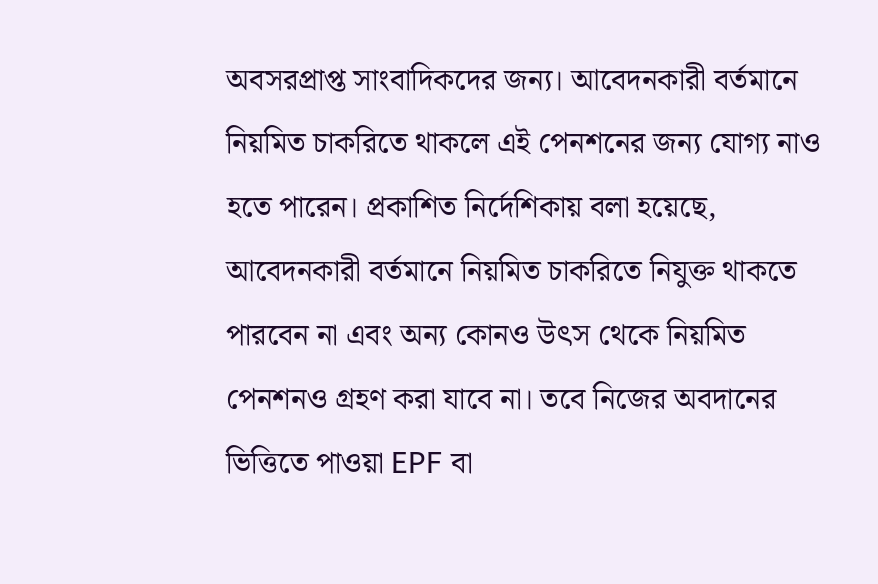অবসরপ্রাপ্ত সাংবাদিকদের জন্য। আবেদনকারী বর্তমানে নিয়মিত চাকরিতে থাকলে এই পেনশনের জন্য যোগ্য নাও হতে পারেন। প্রকাশিত নির্দেশিকায় বলা হয়েছে, আবেদনকারী বর্তমানে নিয়মিত চাকরিতে নিযুক্ত থাকতে পারবেন না এবং অন্য কোনও উৎস থেকে নিয়মিত পেনশনও গ্রহণ করা যাবে না। তবে নিজের অবদানের ভিত্তিতে পাওয়া EPF বা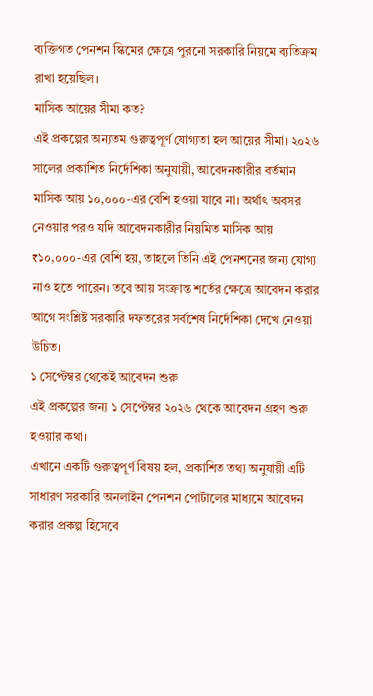ব্যক্তিগত পেনশন স্কিমের ক্ষেত্রে পুরনো সরকারি নিয়মে ব্যতিক্রম রাখা হয়েছিল।
মাসিক আয়ের সীমা কত?
এই প্রকল্পের অন্যতম গুরুত্বপূর্ণ যোগ্যতা হল আয়ের সীমা। ২০২৬ সালের প্রকাশিত নির্দেশিকা অনুযায়ী, আবেদনকারীর বর্তমান মাসিক আয় ১০,০০০-এর বেশি হওয়া যাবে না। অর্থাৎ অবসর নেওয়ার পরও যদি আবেদনকারীর নিয়মিত মাসিক আয় ₹১০,০০০-এর বেশি হয়, তাহলে তিনি এই পেনশনের জন্য যোগ্য নাও হতে পারেন। তবে আয় সংক্রান্ত শর্তের ক্ষেত্রে আবেদন করার আগে সংশ্লিষ্ট সরকারি দফতরের সর্বশেষ নির্দেশিকা দেখে নেওয়া উচিত।
১ সেপ্টেম্বর থেকেই আবেদন শুরু
এই প্রকল্পের জন্য ১ সেপ্টেম্বর ২০২৬ থেকে আবেদন গ্রহণ শুরু হওয়ার কথা।
এখানে একটি গুরুত্বপূর্ণ বিষয় হল, প্রকাশিত তথ্য অনুযায়ী এটি সাধারণ সরকারি অনলাইন পেনশন পোর্টালের মাধ্যমে আবেদন করার প্রকল্প হিসেবে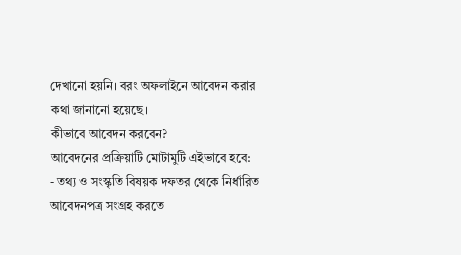দেখানো হয়নি। বরং অফলাইনে আবেদন করার কথা জানানো হয়েছে।
কীভাবে আবেদন করবেন?
আবেদনের প্রক্রিয়াটি মোটামুটি এইভাবে হবে:
- তথ্য ও সংস্কৃতি বিষয়ক দফতর থেকে নির্ধারিত আবেদনপত্র সংগ্রহ করতে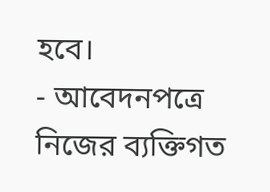হবে।
- আবেদনপত্রে নিজের ব্যক্তিগত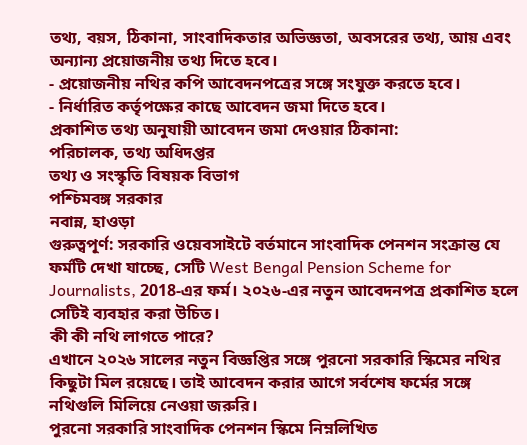তথ্য, বয়স, ঠিকানা, সাংবাদিকতার অভিজ্ঞতা, অবসরের তথ্য, আয় এবং অন্যান্য প্রয়োজনীয় তথ্য দিতে হবে।
- প্রয়োজনীয় নথির কপি আবেদনপত্রের সঙ্গে সংযুক্ত করতে হবে।
- নির্ধারিত কর্তৃপক্ষের কাছে আবেদন জমা দিতে হবে।
প্রকাশিত তথ্য অনুযায়ী আবেদন জমা দেওয়ার ঠিকানা:
পরিচালক, তথ্য অধিদপ্তর
তথ্য ও সংস্কৃতি বিষয়ক বিভাগ
পশ্চিমবঙ্গ সরকার
নবান্ন, হাওড়া
গুরুত্বপূর্ণ: সরকারি ওয়েবসাইটে বর্তমানে সাংবাদিক পেনশন সংক্রান্ত যে ফর্মটি দেখা যাচ্ছে, সেটি West Bengal Pension Scheme for Journalists, 2018-এর ফর্ম। ২০২৬-এর নতুন আবেদনপত্র প্রকাশিত হলে সেটিই ব্যবহার করা উচিত।
কী কী নথি লাগতে পারে?
এখানে ২০২৬ সালের নতুন বিজ্ঞপ্তির সঙ্গে পুরনো সরকারি স্কিমের নথির কিছুটা মিল রয়েছে। তাই আবেদন করার আগে সর্বশেষ ফর্মের সঙ্গে নথিগুলি মিলিয়ে নেওয়া জরুরি।
পুরনো সরকারি সাংবাদিক পেনশন স্কিমে নিম্নলিখিত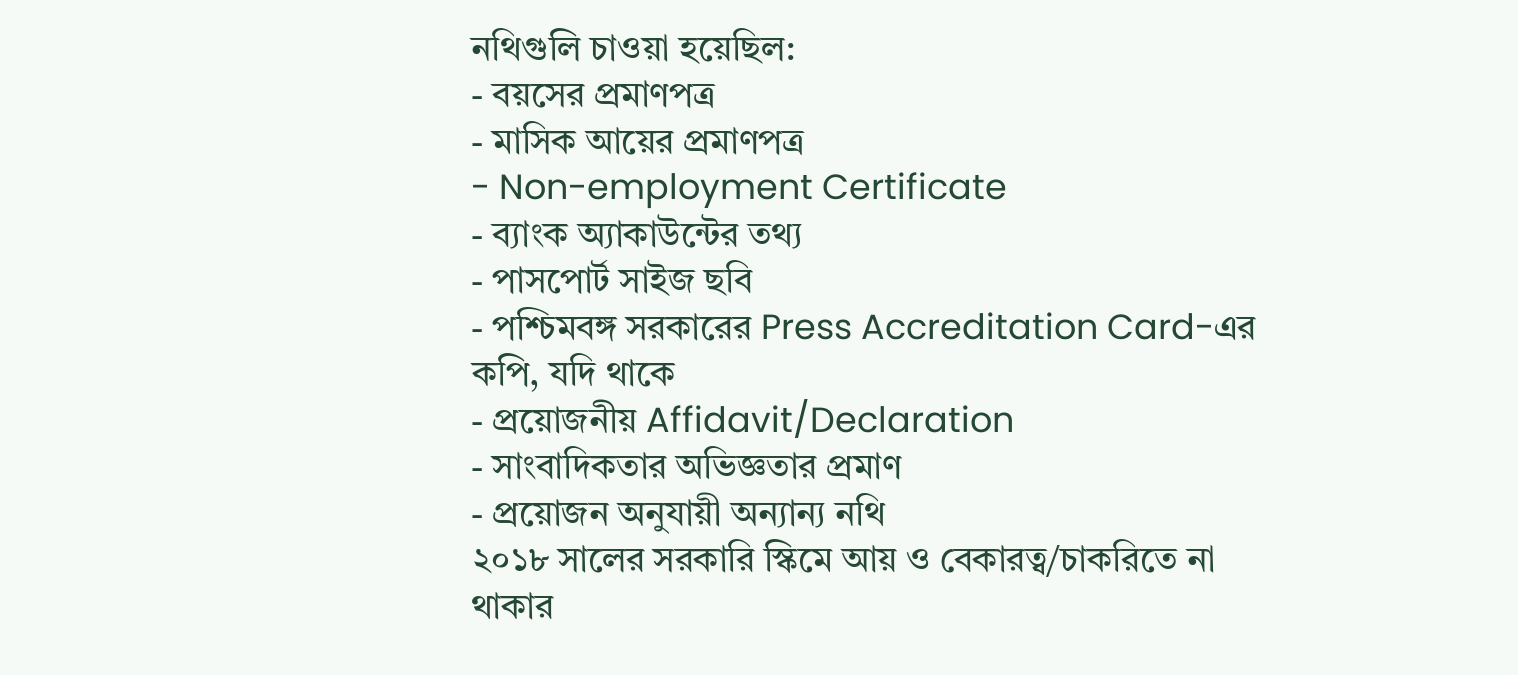নথিগুলি চাওয়া হয়েছিল:
- বয়সের প্রমাণপত্র
- মাসিক আয়ের প্রমাণপত্র
- Non-employment Certificate
- ব্যাংক অ্যাকাউন্টের তথ্য
- পাসপোর্ট সাইজ ছবি
- পশ্চিমবঙ্গ সরকারের Press Accreditation Card-এর কপি, যদি থাকে
- প্রয়োজনীয় Affidavit/Declaration
- সাংবাদিকতার অভিজ্ঞতার প্রমাণ
- প্রয়োজন অনুযায়ী অন্যান্য নথি
২০১৮ সালের সরকারি স্কিমে আয় ও বেকারত্ব/চাকরিতে না থাকার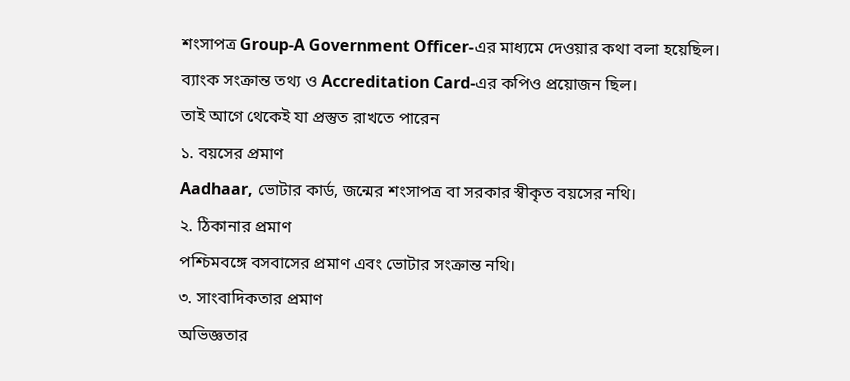শংসাপত্র Group-A Government Officer-এর মাধ্যমে দেওয়ার কথা বলা হয়েছিল। ব্যাংক সংক্রান্ত তথ্য ও Accreditation Card-এর কপিও প্রয়োজন ছিল।
তাই আগে থেকেই যা প্রস্তুত রাখতে পারেন
১. বয়সের প্রমাণ
Aadhaar, ভোটার কার্ড, জন্মের শংসাপত্র বা সরকার স্বীকৃত বয়সের নথি।
২. ঠিকানার প্রমাণ
পশ্চিমবঙ্গে বসবাসের প্রমাণ এবং ভোটার সংক্রান্ত নথি।
৩. সাংবাদিকতার প্রমাণ
অভিজ্ঞতার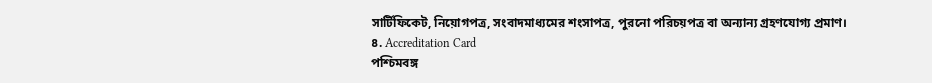সার্টিফিকেট, নিয়োগপত্র, সংবাদমাধ্যমের শংসাপত্র, পুরনো পরিচয়পত্র বা অন্যান্য গ্রহণযোগ্য প্রমাণ।
৪. Accreditation Card
পশ্চিমবঙ্গ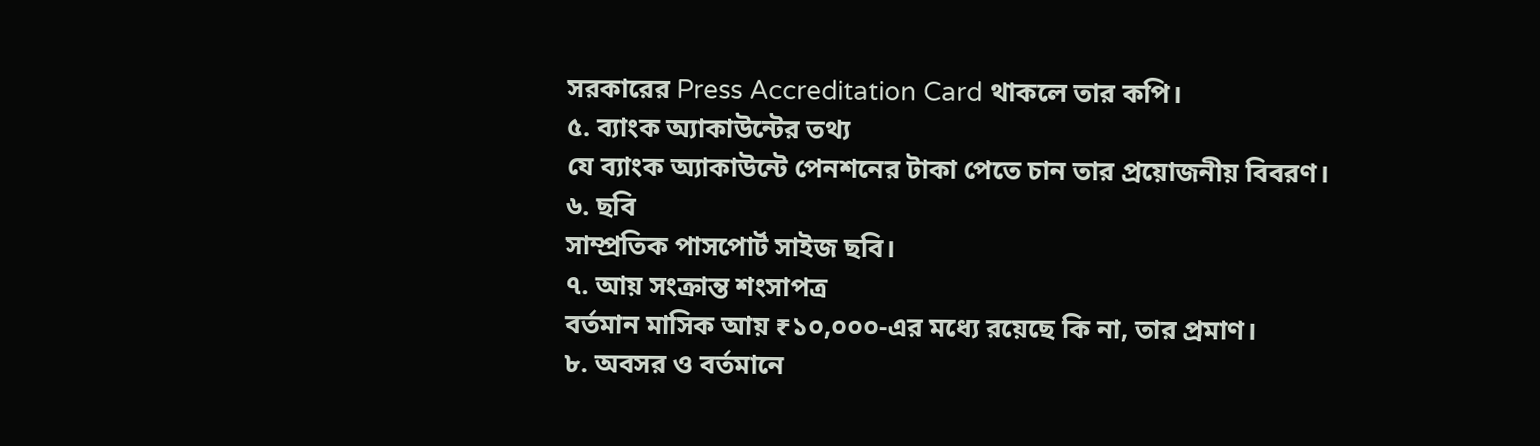সরকারের Press Accreditation Card থাকলে তার কপি।
৫. ব্যাংক অ্যাকাউন্টের তথ্য
যে ব্যাংক অ্যাকাউন্টে পেনশনের টাকা পেতে চান তার প্রয়োজনীয় বিবরণ।
৬. ছবি
সাম্প্রতিক পাসপোর্ট সাইজ ছবি।
৭. আয় সংক্রান্ত শংসাপত্র
বর্তমান মাসিক আয় ₹১০,০০০-এর মধ্যে রয়েছে কি না, তার প্রমাণ।
৮. অবসর ও বর্তমানে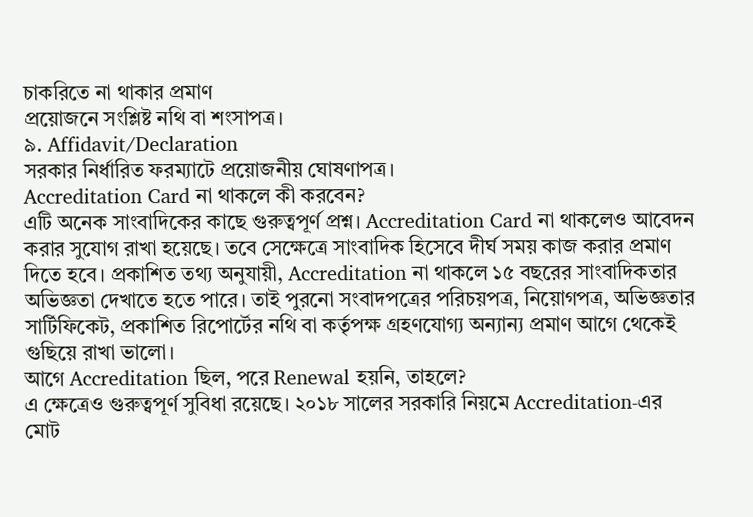চাকরিতে না থাকার প্রমাণ
প্রয়োজনে সংশ্লিষ্ট নথি বা শংসাপত্র।
৯. Affidavit/Declaration
সরকার নির্ধারিত ফরম্যাটে প্রয়োজনীয় ঘোষণাপত্র।
Accreditation Card না থাকলে কী করবেন?
এটি অনেক সাংবাদিকের কাছে গুরুত্বপূর্ণ প্রশ্ন। Accreditation Card না থাকলেও আবেদন করার সুযোগ রাখা হয়েছে। তবে সেক্ষেত্রে সাংবাদিক হিসেবে দীর্ঘ সময় কাজ করার প্রমাণ দিতে হবে। প্রকাশিত তথ্য অনুযায়ী, Accreditation না থাকলে ১৫ বছরের সাংবাদিকতার অভিজ্ঞতা দেখাতে হতে পারে। তাই পুরনো সংবাদপত্রের পরিচয়পত্র, নিয়োগপত্র, অভিজ্ঞতার সার্টিফিকেট, প্রকাশিত রিপোর্টের নথি বা কর্তৃপক্ষ গ্রহণযোগ্য অন্যান্য প্রমাণ আগে থেকেই গুছিয়ে রাখা ভালো।
আগে Accreditation ছিল, পরে Renewal হয়নি, তাহলে?
এ ক্ষেত্রেও গুরুত্বপূর্ণ সুবিধা রয়েছে। ২০১৮ সালের সরকারি নিয়মে Accreditation-এর মোট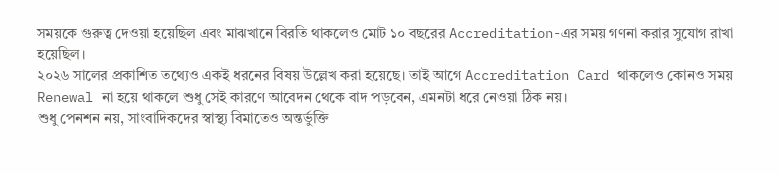সময়কে গুরুত্ব দেওয়া হয়েছিল এবং মাঝখানে বিরতি থাকলেও মোট ১০ বছরের Accreditation-এর সময় গণনা করার সুযোগ রাখা হয়েছিল।
২০২৬ সালের প্রকাশিত তথ্যেও একই ধরনের বিষয় উল্লেখ করা হয়েছে। তাই আগে Accreditation Card থাকলেও কোনও সময় Renewal না হয়ে থাকলে শুধু সেই কারণে আবেদন থেকে বাদ পড়বেন, এমনটা ধরে নেওয়া ঠিক নয়।
শুধু পেনশন নয়, সাংবাদিকদের স্বাস্থ্য বিমাতেও অন্তর্ভুক্তি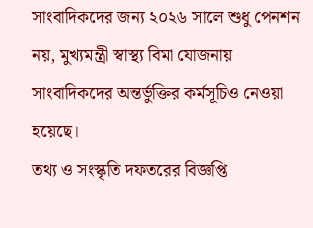সাংবাদিকদের জন্য ২০২৬ সালে শুধু পেনশন নয়, মুখ্যমন্ত্রী স্বাস্থ্য বিমা যোজনায় সাংবাদিকদের অন্তর্ভুক্তির কর্মসূচিও নেওয়া হয়েছে।
তথ্য ও সংস্কৃতি দফতরের বিজ্ঞপ্তি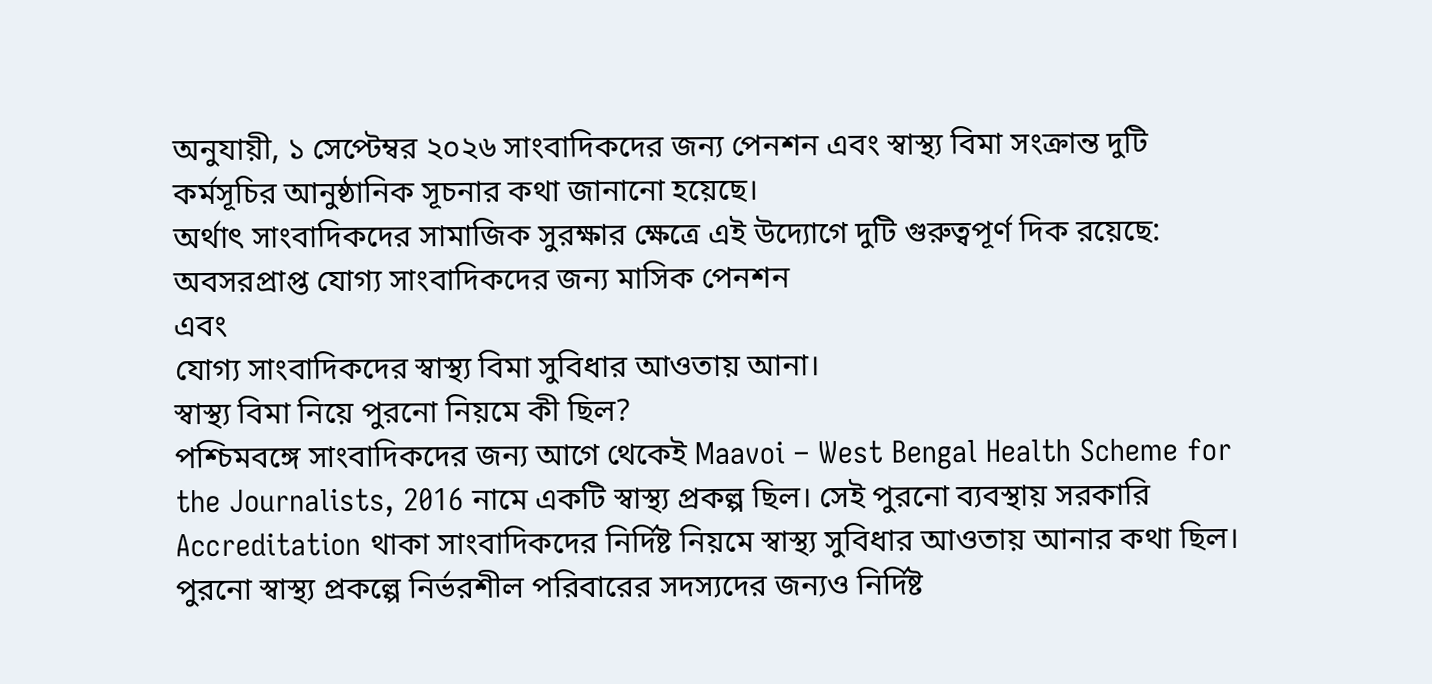অনুযায়ী, ১ সেপ্টেম্বর ২০২৬ সাংবাদিকদের জন্য পেনশন এবং স্বাস্থ্য বিমা সংক্রান্ত দুটি কর্মসূচির আনুষ্ঠানিক সূচনার কথা জানানো হয়েছে।
অর্থাৎ সাংবাদিকদের সামাজিক সুরক্ষার ক্ষেত্রে এই উদ্যোগে দুটি গুরুত্বপূর্ণ দিক রয়েছে:
অবসরপ্রাপ্ত যোগ্য সাংবাদিকদের জন্য মাসিক পেনশন
এবং
যোগ্য সাংবাদিকদের স্বাস্থ্য বিমা সুবিধার আওতায় আনা।
স্বাস্থ্য বিমা নিয়ে পুরনো নিয়মে কী ছিল?
পশ্চিমবঙ্গে সাংবাদিকদের জন্য আগে থেকেই Maavoi – West Bengal Health Scheme for the Journalists, 2016 নামে একটি স্বাস্থ্য প্রকল্প ছিল। সেই পুরনো ব্যবস্থায় সরকারি Accreditation থাকা সাংবাদিকদের নির্দিষ্ট নিয়মে স্বাস্থ্য সুবিধার আওতায় আনার কথা ছিল।
পুরনো স্বাস্থ্য প্রকল্পে নির্ভরশীল পরিবারের সদস্যদের জন্যও নির্দিষ্ট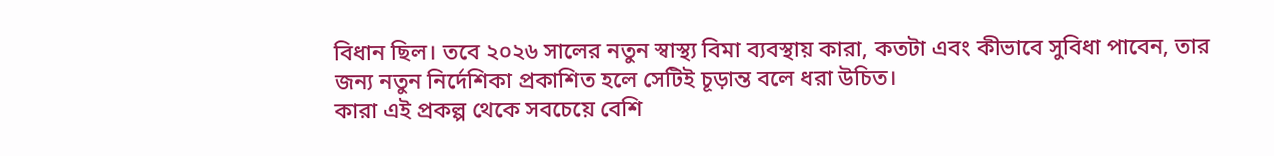বিধান ছিল। তবে ২০২৬ সালের নতুন স্বাস্থ্য বিমা ব্যবস্থায় কারা, কতটা এবং কীভাবে সুবিধা পাবেন, তার জন্য নতুন নির্দেশিকা প্রকাশিত হলে সেটিই চূড়ান্ত বলে ধরা উচিত।
কারা এই প্রকল্প থেকে সবচেয়ে বেশি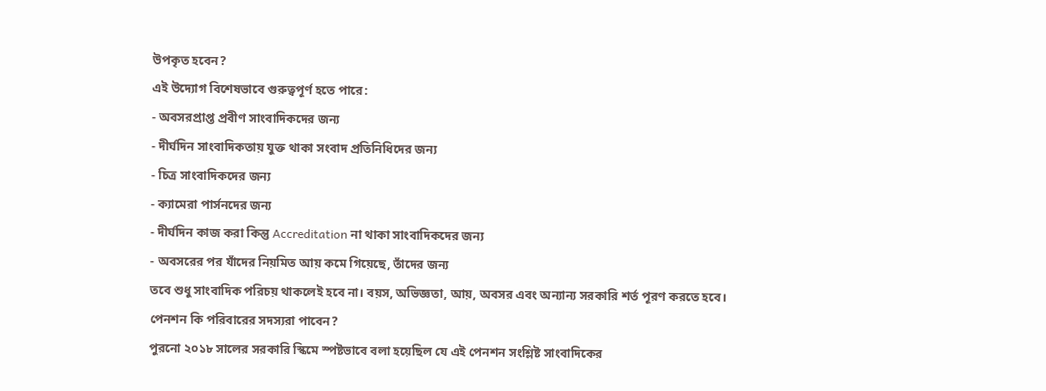উপকৃত হবেন?
এই উদ্যোগ বিশেষভাবে গুরুত্বপূর্ণ হতে পারে:
- অবসরপ্রাপ্ত প্রবীণ সাংবাদিকদের জন্য
- দীর্ঘদিন সাংবাদিকতায় যুক্ত থাকা সংবাদ প্রতিনিধিদের জন্য
- চিত্র সাংবাদিকদের জন্য
- ক্যামেরা পার্সনদের জন্য
- দীর্ঘদিন কাজ করা কিন্তু Accreditation না থাকা সাংবাদিকদের জন্য
- অবসরের পর যাঁদের নিয়মিত আয় কমে গিয়েছে, তাঁদের জন্য
তবে শুধু সাংবাদিক পরিচয় থাকলেই হবে না। বয়স, অভিজ্ঞতা, আয়, অবসর এবং অন্যান্য সরকারি শর্ত পূরণ করতে হবে।
পেনশন কি পরিবারের সদস্যরা পাবেন?
পুরনো ২০১৮ সালের সরকারি স্কিমে স্পষ্টভাবে বলা হয়েছিল যে এই পেনশন সংশ্লিষ্ট সাংবাদিকের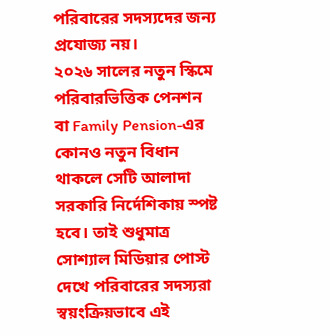পরিবারের সদস্যদের জন্য প্রযোজ্য নয়।
২০২৬ সালের নতুন স্কিমে পরিবারভিত্তিক পেনশন বা Family Pension-এর কোনও নতুন বিধান থাকলে সেটি আলাদা সরকারি নির্দেশিকায় স্পষ্ট হবে। তাই শুধুমাত্র সোশ্যাল মিডিয়ার পোস্ট দেখে পরিবারের সদস্যরা স্বয়ংক্রিয়ভাবে এই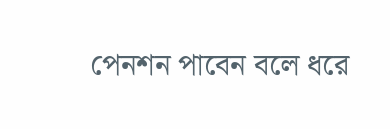পেনশন পাবেন বলে ধরে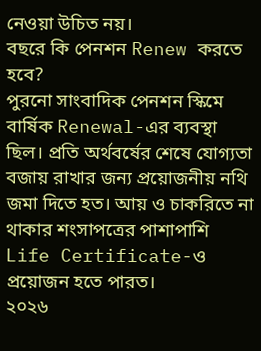নেওয়া উচিত নয়।
বছরে কি পেনশন Renew করতে হবে?
পুরনো সাংবাদিক পেনশন স্কিমে বার্ষিক Renewal-এর ব্যবস্থা ছিল। প্রতি অর্থবর্ষের শেষে যোগ্যতা বজায় রাখার জন্য প্রয়োজনীয় নথি জমা দিতে হত। আয় ও চাকরিতে না থাকার শংসাপত্রের পাশাপাশি Life Certificate-ও প্রয়োজন হতে পারত।
২০২৬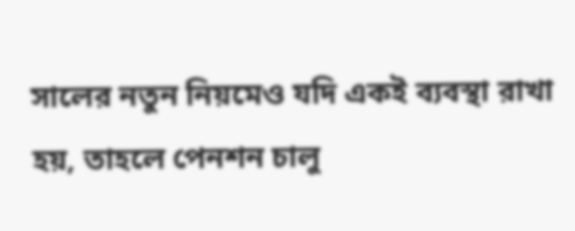সালের নতুন নিয়মেও যদি একই ব্যবস্থা রাখা হয়, তাহলে পেনশন চালু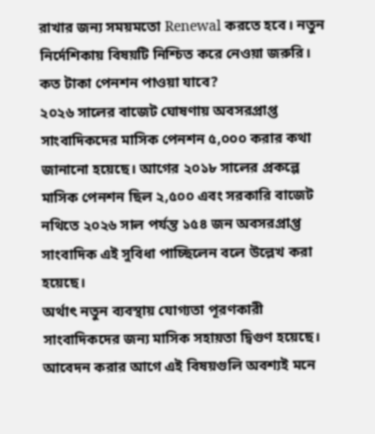রাখার জন্য সময়মতো Renewal করতে হবে। নতুন নির্দেশিকায় বিষয়টি নিশ্চিত করে নেওয়া জরুরি।
কত টাকা পেনশন পাওয়া যাবে?
২০২৬ সালের বাজেট ঘোষণায় অবসরপ্রাপ্ত সাংবাদিকদের মাসিক পেনশন ৫,০০০ করার কথা জানানো হয়েছে। আগের ২০১৮ সালের প্রকল্পে মাসিক পেনশন ছিল ২,৫০০ এবং সরকারি বাজেট নথিতে ২০২৬ সাল পর্যন্ত ১৫৪ জন অবসরপ্রাপ্ত সাংবাদিক এই সুবিধা পাচ্ছিলেন বলে উল্লেখ করা হয়েছে।
অর্থাৎ নতুন ব্যবস্থায় যোগ্যতা পূরণকারী সাংবাদিকদের জন্য মাসিক সহায়তা দ্বিগুণ হয়েছে।
আবেদন করার আগে এই বিষয়গুলি অবশ্যই মনে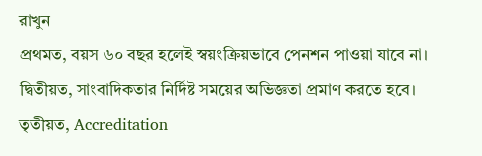রাখুন
প্রথমত, বয়স ৬০ বছর হলেই স্বয়ংক্রিয়ভাবে পেনশন পাওয়া যাবে না।
দ্বিতীয়ত, সাংবাদিকতার নির্দিষ্ট সময়ের অভিজ্ঞতা প্রমাণ করতে হবে।
তৃতীয়ত, Accreditation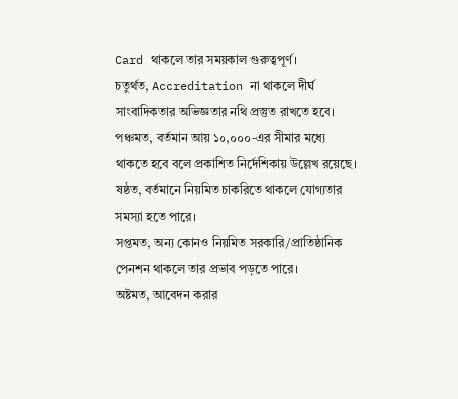Card থাকলে তার সময়কাল গুরুত্বপূর্ণ।
চতুর্থত, Accreditation না থাকলে দীর্ঘ সাংবাদিকতার অভিজ্ঞতার নথি প্রস্তুত রাখতে হবে।
পঞ্চমত, বর্তমান আয় ১০,০০০-এর সীমার মধ্যে থাকতে হবে বলে প্রকাশিত নির্দেশিকায় উল্লেখ রয়েছে।
ষষ্ঠত, বর্তমানে নিয়মিত চাকরিতে থাকলে যোগ্যতার সমস্যা হতে পারে।
সপ্তমত, অন্য কোনও নিয়মিত সরকারি/প্রাতিষ্ঠানিক পেনশন থাকলে তার প্রভাব পড়তে পারে।
অষ্টমত, আবেদন করার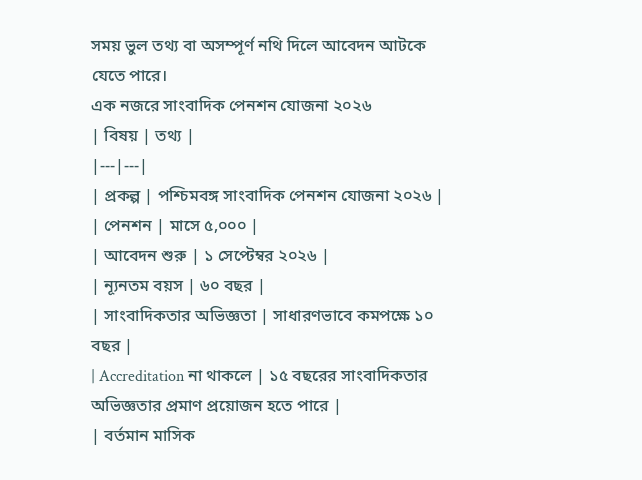সময় ভুল তথ্য বা অসম্পূর্ণ নথি দিলে আবেদন আটকে যেতে পারে।
এক নজরে সাংবাদিক পেনশন যোজনা ২০২৬
| বিষয় | তথ্য |
|---|---|
| প্রকল্প | পশ্চিমবঙ্গ সাংবাদিক পেনশন যোজনা ২০২৬ |
| পেনশন | মাসে ৫,০০০ |
| আবেদন শুরু | ১ সেপ্টেম্বর ২০২৬ |
| ন্যূনতম বয়স | ৬০ বছর |
| সাংবাদিকতার অভিজ্ঞতা | সাধারণভাবে কমপক্ষে ১০ বছর |
| Accreditation না থাকলে | ১৫ বছরের সাংবাদিকতার অভিজ্ঞতার প্রমাণ প্রয়োজন হতে পারে |
| বর্তমান মাসিক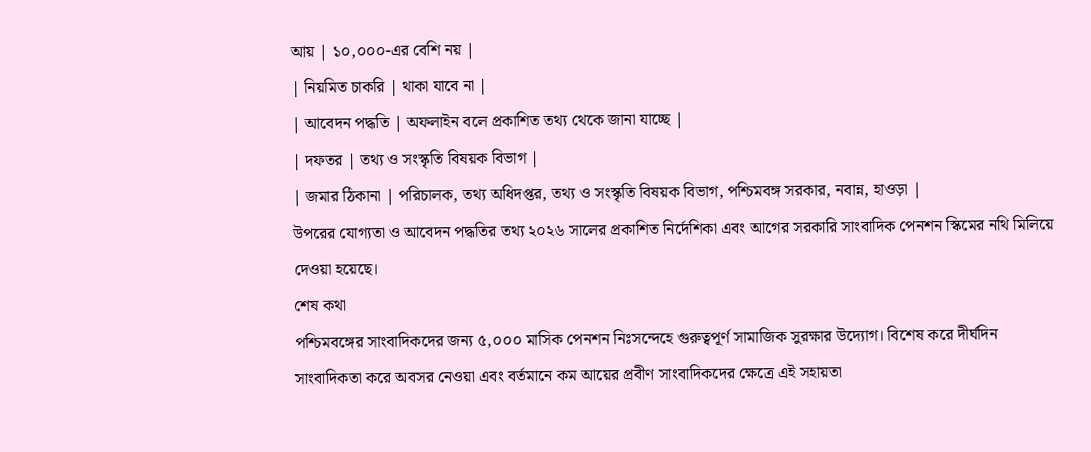আয় | ১০,০০০-এর বেশি নয় |
| নিয়মিত চাকরি | থাকা যাবে না |
| আবেদন পদ্ধতি | অফলাইন বলে প্রকাশিত তথ্য থেকে জানা যাচ্ছে |
| দফতর | তথ্য ও সংস্কৃতি বিষয়ক বিভাগ |
| জমার ঠিকানা | পরিচালক, তথ্য অধিদপ্তর, তথ্য ও সংস্কৃতি বিষয়ক বিভাগ, পশ্চিমবঙ্গ সরকার, নবান্ন, হাওড়া |
উপরের যোগ্যতা ও আবেদন পদ্ধতির তথ্য ২০২৬ সালের প্রকাশিত নির্দেশিকা এবং আগের সরকারি সাংবাদিক পেনশন স্কিমের নথি মিলিয়ে দেওয়া হয়েছে।
শেষ কথা
পশ্চিমবঙ্গের সাংবাদিকদের জন্য ৫,০০০ মাসিক পেনশন নিঃসন্দেহে গুরুত্বপূর্ণ সামাজিক সুরক্ষার উদ্যোগ। বিশেষ করে দীর্ঘদিন সাংবাদিকতা করে অবসর নেওয়া এবং বর্তমানে কম আয়ের প্রবীণ সাংবাদিকদের ক্ষেত্রে এই সহায়তা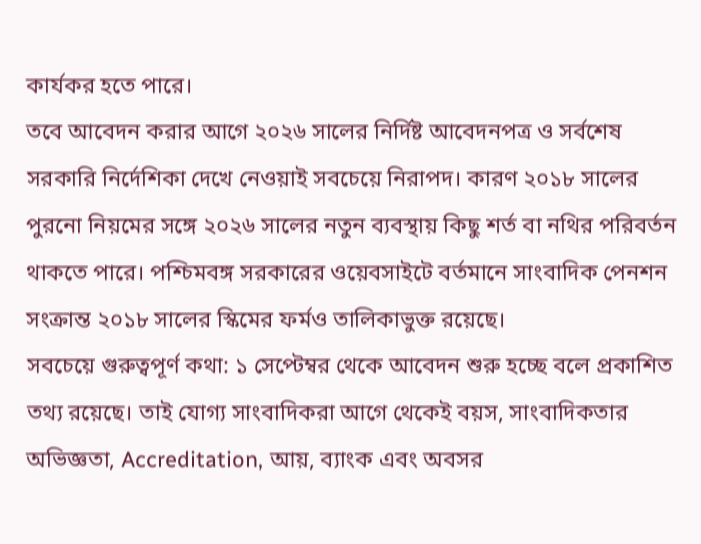কার্যকর হতে পারে।
তবে আবেদন করার আগে ২০২৬ সালের নির্দিষ্ট আবেদনপত্র ও সর্বশেষ সরকারি নির্দেশিকা দেখে নেওয়াই সবচেয়ে নিরাপদ। কারণ ২০১৮ সালের পুরনো নিয়মের সঙ্গে ২০২৬ সালের নতুন ব্যবস্থায় কিছু শর্ত বা নথির পরিবর্তন থাকতে পারে। পশ্চিমবঙ্গ সরকারের ওয়েবসাইটে বর্তমানে সাংবাদিক পেনশন সংক্রান্ত ২০১৮ সালের স্কিমের ফর্মও তালিকাভুক্ত রয়েছে।
সবচেয়ে গুরুত্বপূর্ণ কথা: ১ সেপ্টেম্বর থেকে আবেদন শুরু হচ্ছে বলে প্রকাশিত তথ্য রয়েছে। তাই যোগ্য সাংবাদিকরা আগে থেকেই বয়স, সাংবাদিকতার অভিজ্ঞতা, Accreditation, আয়, ব্যাংক এবং অবসর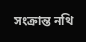সংক্রান্ত নথি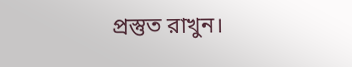প্রস্তুত রাখুন।